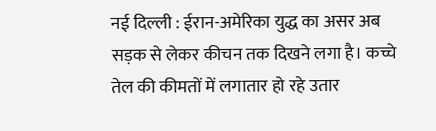नई दिल्ली : ईरान-अमेरिका युद्ध का असर अब सड़क से लेकर कीचन तक दिखने लगा है। कच्चे तेल की कीमतों में लगातार हो रहे उतार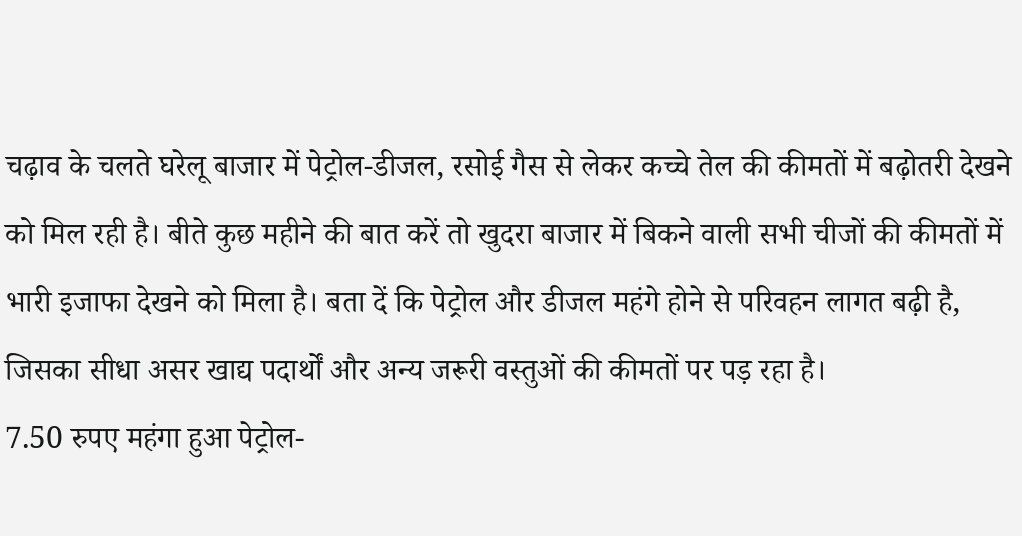चढ़ाव के चलते घरेलू बाजार में पेट्रोल-डीजल, रसोई गैस से लेकर कच्चे तेल की कीमतों में बढ़ोतरी देखने को मिल रही है। बीते कुछ महीने की बात करें तो खुदरा बाजार में बिकने वाली सभी चीजों की कीमतों में भारी इजाफा देखने को मिला है। बता दें कि पेट्रोल और डीजल महंगे होने से परिवहन लागत बढ़ी है, जिसका सीधा असर खाद्य पदार्थों और अन्य जरूरी वस्तुओं की कीमतों पर पड़ रहा है।
7.50 रुपए महंगा हुआ पेट्रोल-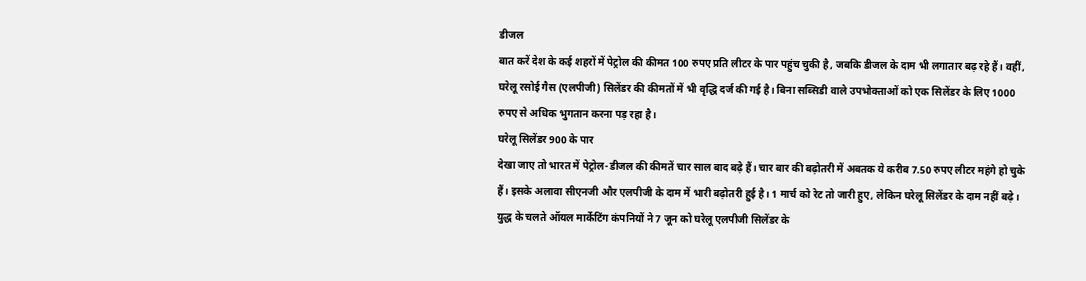डीजल
बात करें देश के कई शहरों में पेट्रोल की कीमत 100 रुपए प्रति लीटर के पार पहुंच चुकी है, जबकि डीजल के दाम भी लगातार बढ़ रहे हैं। वहीं, घरेलू रसोई गैस (एलपीजी) सिलेंडर की कीमतों में भी वृद्धि दर्ज की गई है। बिना सब्सिडी वाले उपभोक्ताओं को एक सिलेंडर के लिए 1000 रुपए से अधिक भुगतान करना पड़ रहा है।
घरेलू सिलेंडर 900 के पार
देखा जाए तो भारत में पेट्रोल-डीजल की कीमतें चार साल बाद बढ़े हैं। चार बार की बढ़ोतरी में अबतक ये करीब 7.50 रुपए लीटर महंगे हो चुके हैं। इसके अलावा सीएनजी और एलपीजी के दाम में भारी बढ़ोतरी हुई है। 1 मार्च को रेट तो जारी हुए, लेकिन घरेलू सिलेंडर के दाम नहीं बढ़े। युद्ध के चलते ऑयल मार्केटिंग कंपनियों ने 7 जून को घरेलू एलपीजी सिलेंडर के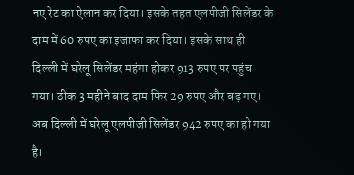नए रेट का ऐलान कर दिया। इसके तहत एलपीजी सिलेंडर के दाम में 60 रुपए का इजाफा कर दिया। इसके साथ ही दिल्ली में घरेलू सिलेंडर महंगा होकर 913 रुपए पर पहुंच गया। ठीक 3 महीने बाद दाम फिर 29 रुपए और बढ़ गए। अब दिल्ली में घरेलू एलपीजी सिलेंडर 942 रुपए का हो गया है।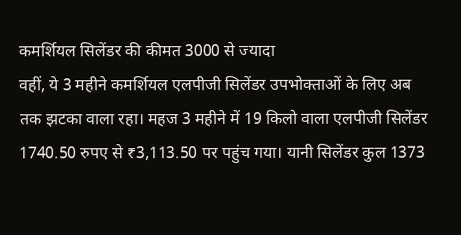कमर्शियल सिलेंडर की कीमत 3000 से ज्यादा
वहीं, ये 3 महीने कमर्शियल एलपीजी सिलेंडर उपभोक्ताओं के लिए अब तक झटका वाला रहा। महज 3 महीने में 19 किलो वाला एलपीजी सिलेंडर 1740.50 रुपए से ₹3,113.50 पर पहुंच गया। यानी सिलेंडर कुल 1373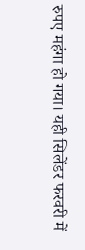रुपए महंगा हो गया। यही सिलेंडर फरवरी में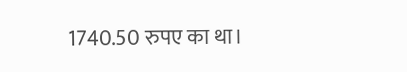1740.50 रुपए का था।